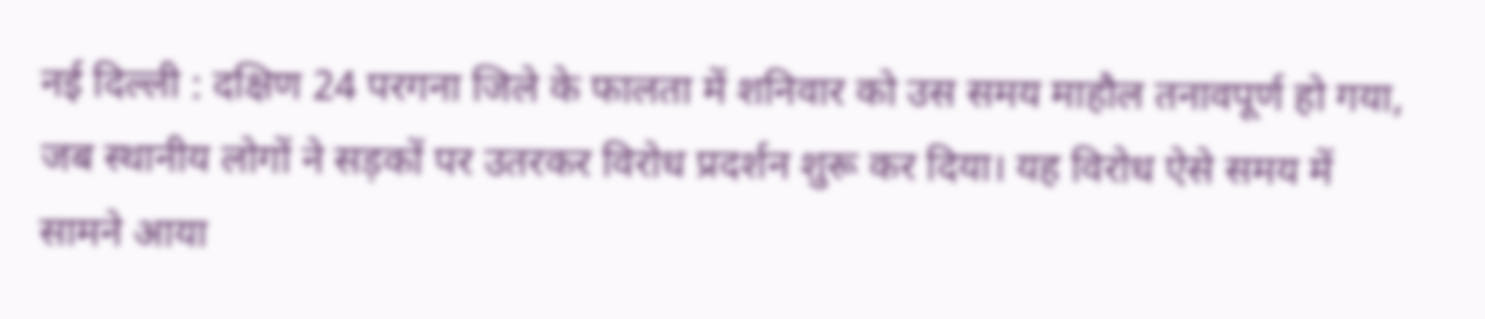नई दिल्ली : दक्षिण 24 परगना जिले के फालता में शनिवार को उस समय माहौल तनावपूर्ण हो गया, जब स्थानीय लोगों ने सड़कों पर उतरकर विरोध प्रदर्शन शुरू कर दिया। यह विरोध ऐसे समय में सामने आया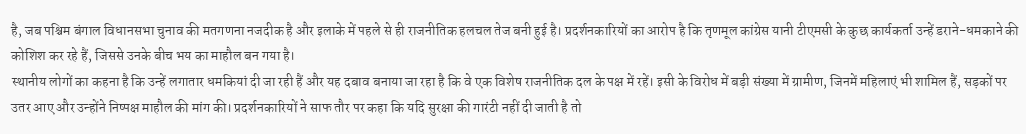है, जब पश्चिम बंगाल विधानसभा चुनाव की मतगणना नजदीक है और इलाके में पहले से ही राजनीतिक हलचल तेज बनी हुई है। प्रदर्शनकारियों का आरोप है कि तृणमूल कांग्रेस यानी टीएमसी के कुछ कार्यकर्ता उन्हें डराने-धमकाने की कोशिश कर रहे हैं, जिससे उनके बीच भय का माहौल बन गया है।
स्थानीय लोगों का कहना है कि उन्हें लगातार धमकियां दी जा रही हैं और यह दबाव बनाया जा रहा है कि वे एक विशेष राजनीतिक दल के पक्ष में रहें। इसी के विरोध में बड़ी संख्या में ग्रामीण, जिनमें महिलाएं भी शामिल हैं, सड़कों पर उतर आए और उन्होंने निष्पक्ष माहौल की मांग की। प्रदर्शनकारियों ने साफ तौर पर कहा कि यदि सुरक्षा की गारंटी नहीं दी जाती है तो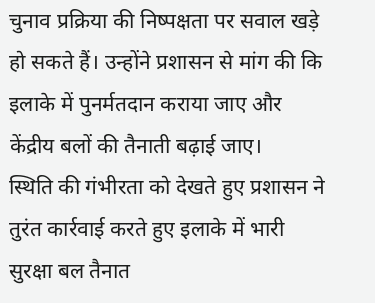चुनाव प्रक्रिया की निष्पक्षता पर सवाल खड़े हो सकते हैं। उन्होंने प्रशासन से मांग की कि इलाके में पुनर्मतदान कराया जाए और केंद्रीय बलों की तैनाती बढ़ाई जाए।
स्थिति की गंभीरता को देखते हुए प्रशासन ने तुरंत कार्रवाई करते हुए इलाके में भारी सुरक्षा बल तैनात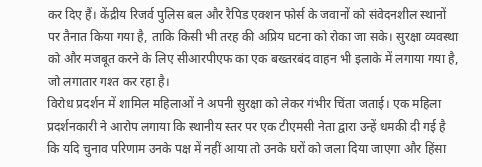कर दिए हैं। केंद्रीय रिजर्व पुलिस बल और रैपिड एक्शन फोर्स के जवानों को संवेदनशील स्थानों पर तैनात किया गया है, ताकि किसी भी तरह की अप्रिय घटना को रोका जा सके। सुरक्षा व्यवस्था को और मजबूत करने के लिए सीआरपीएफ का एक बख्तरबंद वाहन भी इलाके में लगाया गया है, जो लगातार गश्त कर रहा है।
विरोध प्रदर्शन में शामिल महिलाओं ने अपनी सुरक्षा को लेकर गंभीर चिंता जताई। एक महिला प्रदर्शनकारी ने आरोप लगाया कि स्थानीय स्तर पर एक टीएमसी नेता द्वारा उन्हें धमकी दी गई है कि यदि चुनाव परिणाम उनके पक्ष में नहीं आया तो उनके घरों को जला दिया जाएगा और हिंसा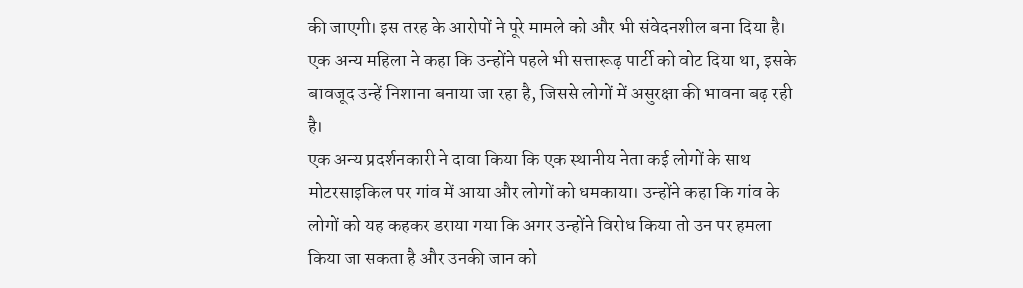की जाएगी। इस तरह के आरोपों ने पूरे मामले को और भी संवेदनशील बना दिया है। एक अन्य महिला ने कहा कि उन्होंने पहले भी सत्तारूढ़ पार्टी को वोट दिया था, इसके बावजूद उन्हें निशाना बनाया जा रहा है, जिससे लोगों में असुरक्षा की भावना बढ़ रही है।
एक अन्य प्रदर्शनकारी ने दावा किया कि एक स्थानीय नेता कई लोगों के साथ मोटरसाइकिल पर गांव में आया और लोगों को धमकाया। उन्होंने कहा कि गांव के लोगों को यह कहकर डराया गया कि अगर उन्होंने विरोध किया तो उन पर हमला किया जा सकता है और उनकी जान को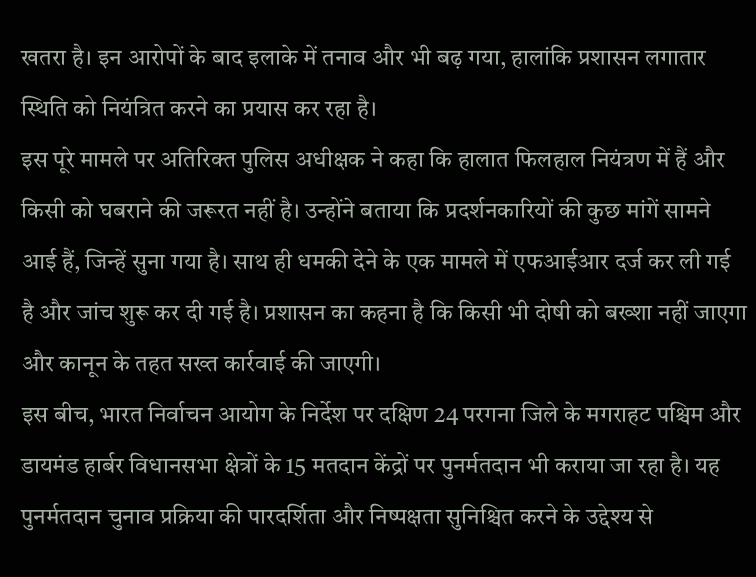खतरा है। इन आरोपों के बाद इलाके में तनाव और भी बढ़ गया, हालांकि प्रशासन लगातार स्थिति को नियंत्रित करने का प्रयास कर रहा है।
इस पूरे मामले पर अतिरिक्त पुलिस अधीक्षक ने कहा कि हालात फिलहाल नियंत्रण में हैं और किसी को घबराने की जरूरत नहीं है। उन्होंने बताया कि प्रदर्शनकारियों की कुछ मांगें सामने आई हैं, जिन्हें सुना गया है। साथ ही धमकी देने के एक मामले में एफआईआर दर्ज कर ली गई है और जांच शुरू कर दी गई है। प्रशासन का कहना है कि किसी भी दोषी को बख्शा नहीं जाएगा और कानून के तहत सख्त कार्रवाई की जाएगी।
इस बीच, भारत निर्वाचन आयोग के निर्देश पर दक्षिण 24 परगना जिले के मगराहट पश्चिम और डायमंड हार्बर विधानसभा क्षेत्रों के 15 मतदान केंद्रों पर पुनर्मतदान भी कराया जा रहा है। यह पुनर्मतदान चुनाव प्रक्रिया की पारदर्शिता और निष्पक्षता सुनिश्चित करने के उद्देश्य से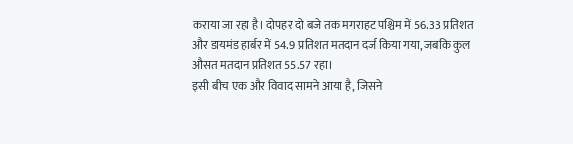कराया जा रहा है। दोपहर दो बजे तक मगराहट पश्चिम में 56.33 प्रतिशत और डायमंड हार्बर में 54.9 प्रतिशत मतदान दर्ज किया गया, जबकि कुल औसत मतदान प्रतिशत 55.57 रहा।
इसी बीच एक और विवाद सामने आया है, जिसने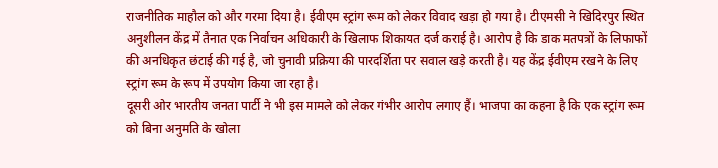राजनीतिक माहौल को और गरमा दिया है। ईवीएम स्ट्रांग रूम को लेकर विवाद खड़ा हो गया है। टीएमसी ने खिदिरपुर स्थित अनुशीलन केंद्र में तैनात एक निर्वाचन अधिकारी के खिलाफ शिकायत दर्ज कराई है। आरोप है कि डाक मतपत्रों के लिफाफों की अनधिकृत छंटाई की गई है, जो चुनावी प्रक्रिया की पारदर्शिता पर सवाल खड़े करती है। यह केंद्र ईवीएम रखने के लिए स्ट्रांग रूम के रूप में उपयोग किया जा रहा है।
दूसरी ओर भारतीय जनता पार्टी ने भी इस मामले को लेकर गंभीर आरोप लगाए हैं। भाजपा का कहना है कि एक स्ट्रांग रूम को बिना अनुमति के खोला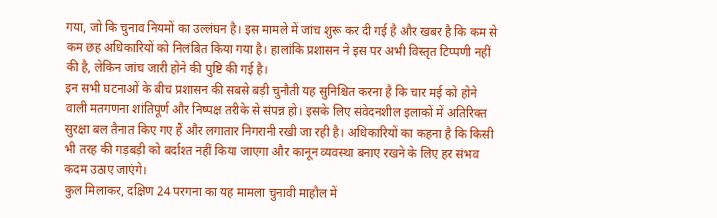गया, जो कि चुनाव नियमों का उल्लंघन है। इस मामले में जांच शुरू कर दी गई है और खबर है कि कम से कम छह अधिकारियों को निलंबित किया गया है। हालांकि प्रशासन ने इस पर अभी विस्तृत टिप्पणी नहीं की है, लेकिन जांच जारी होने की पुष्टि की गई है।
इन सभी घटनाओं के बीच प्रशासन की सबसे बड़ी चुनौती यह सुनिश्चित करना है कि चार मई को होने वाली मतगणना शांतिपूर्ण और निष्पक्ष तरीके से संपन्न हो। इसके लिए संवेदनशील इलाकों में अतिरिक्त सुरक्षा बल तैनात किए गए हैं और लगातार निगरानी रखी जा रही है। अधिकारियों का कहना है कि किसी भी तरह की गड़बड़ी को बर्दाश्त नहीं किया जाएगा और कानून व्यवस्था बनाए रखने के लिए हर संभव कदम उठाए जाएंगे।
कुल मिलाकर, दक्षिण 24 परगना का यह मामला चुनावी माहौल में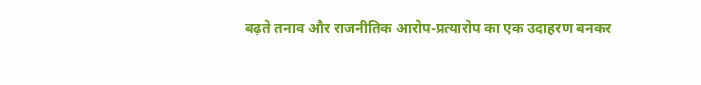बढ़ते तनाव और राजनीतिक आरोप-प्रत्यारोप का एक उदाहरण बनकर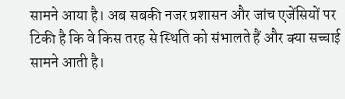सामने आया है। अब सबकी नजर प्रशासन और जांच एजेंसियों पर टिकी है कि वे किस तरह से स्थिति को संभालते हैं और क्या सच्चाई सामने आती है।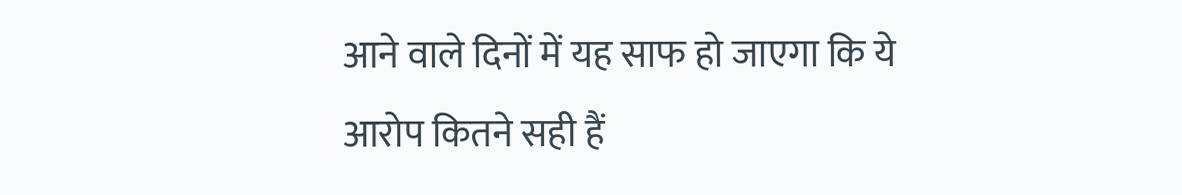आने वाले दिनों में यह साफ हो जाएगा कि ये आरोप कितने सही हैं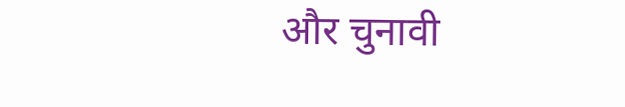और चुनावी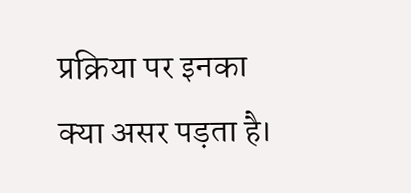प्रक्रिया पर इनका क्या असर पड़ता है।